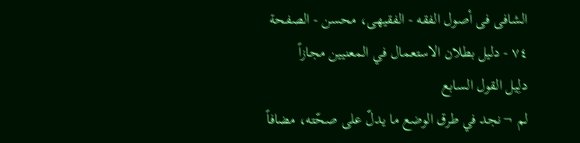الشافی فی أصول الفقه - الفقیهی، محسن - الصفحة ٧٤ - دلیل بطلان الاستعمال في المعنيين مجازاً
دلِیل القول السابع
لم ¬نجد في طرق الوضع ما يدلّ على صحّته، مضافاً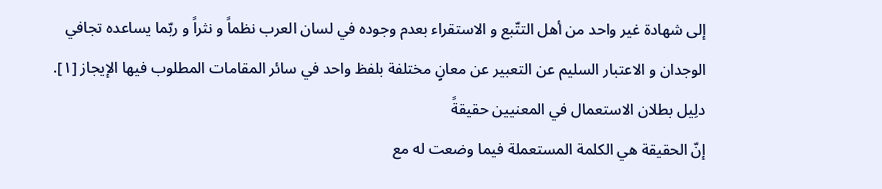إلى شهادة غير واحد من أهل التتّبع و الاستقراء بعدم وجوده في لسان العرب نظماً و نثراً و ربّما يساعده تجافي الوجدان و الاعتبار السليم عن التعبير عن معانٍ مختلفة بلفظ واحد في سائر المقامات المطلوب فيها الإيجاز [١].
دلِیل بطلان الاستعمال في المعنيين حقيقةً
إنّ الحقيقة هي الكلمة المستعملة فيما وضعت له مع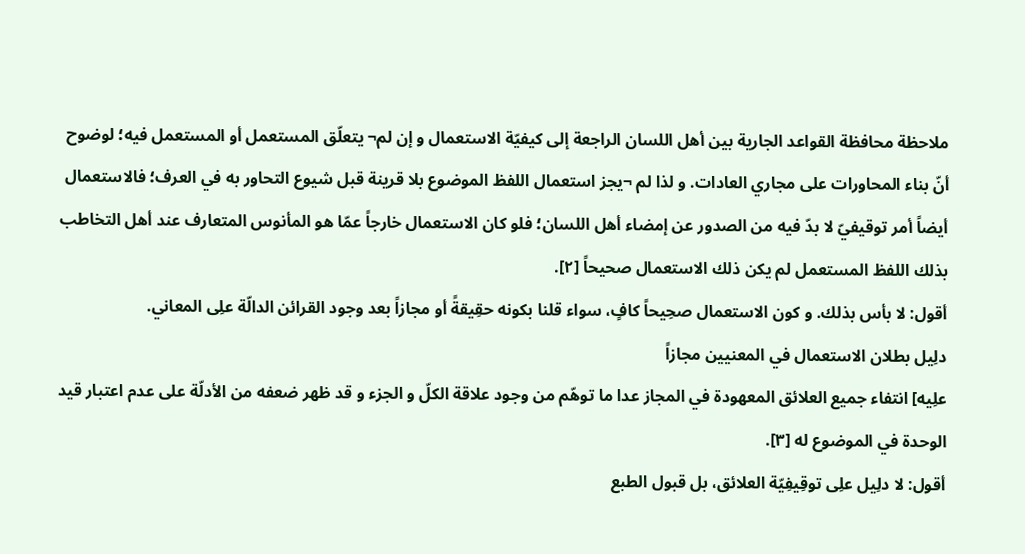ملاحظة محافظة القواعد الجارية بين أهل اللسان الراجعة إلى كيفيّة الاستعمال و إن لم¬ يتعلّق المستعمل أو المستعمل فيه؛ لوضوح أنّ بناء المحاورات على مجاري العادات. و لذا لم ¬يجز استعمال اللفظ الموضوع بلا قرينة قبل شيوع التحاور به في العرف؛ فالاستعمال أيضاً أمر توقيفيّ لا بدّ فيه من الصدور عن إمضاء أهل اللسان؛ فلو كان الاستعمال خارجاً عمّا هو المأنوس المتعارف عند أهل التخاطب بذلك اللفظ المستعمل لم يكن ذلك الاستعمال صحيحاً [٢].
أقول: لا بأس بذلك. و کون الاستعمال صحِیحاً کافٍ، سواء قلنا بکونه حقِیقةً أو مجازاً بعد وجود القرائن الدالّة علِی المعاني.
دلِیل بطلان الاستعمال في المعنيين مجازاً
علِیه] انتفاء جميع العلائق المعهودة في المجاز عدا ما توهّم من وجود علاقة الكلّ و الجزء و قد ظهر ضعفه من الأدلّة على عدم اعتبار قيد الوحدة في الموضوع له [٣].
أقول: لا دلِیل علِی توقِیفِیّة العلائق، بل قبول الطبع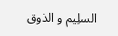السلِیم و الذوق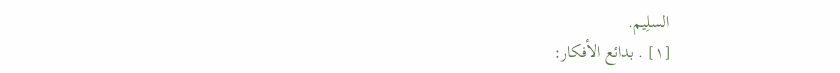السلِیم.
[١] . بدائع الأفکار: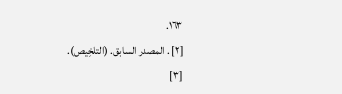١٦٣.
[٢] . المصدر السابق. (التلخِیص).
[٣]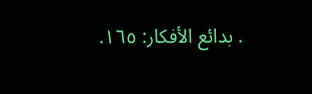. بدائع الأفكار: ١٦٥.